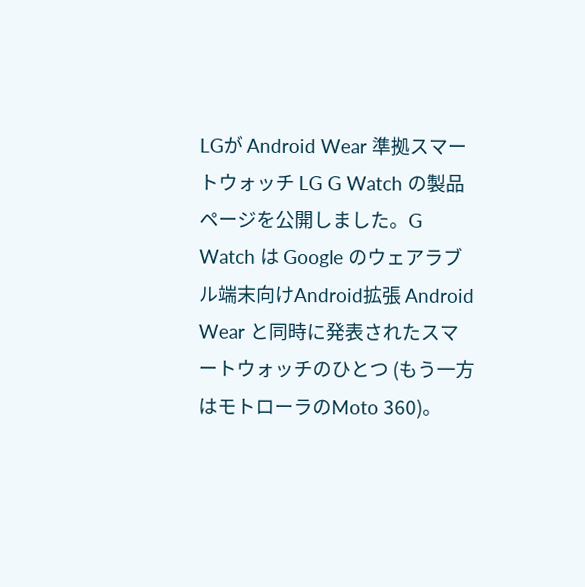LGが Android Wear 準拠スマートウォッチ LG G Watch の製品ページを公開しました。G Watch は Google のウェアラブル端末向けAndroid拡張 Android Wear と同時に発表されたスマートウォッチのひとつ (もう一方はモトローラのMoto 360)。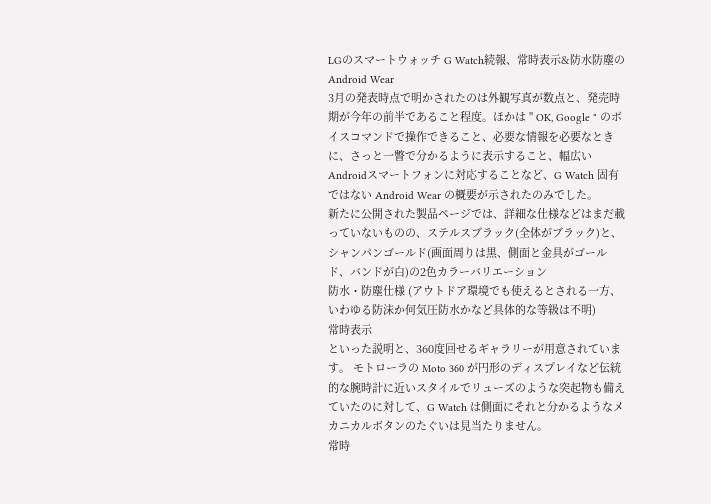LGのスマートウォッチ G Watch続報、常時表示&防水防塵のAndroid Wear
3月の発表時点で明かされたのは外観写真が数点と、発売時期が今年の前半であること程度。ほかは " OK, Google " のボイスコマンドで操作できること、必要な情報を必要なときに、さっと一瞥で分かるように表示すること、幅広いAndroidスマートフォンに対応することなど、G Watch 固有ではない Android Wear の概要が示されたのみでした。
新たに公開された製品ページでは、詳細な仕様などはまだ載っていないものの、ステルスブラック(全体がブラック)と、シャンパンゴールド(画面周りは黒、側面と金具がゴールド、バンドが白)の2色カラーバリエーション
防水・防塵仕様 (アウトドア環境でも使えるとされる一方、いわゆる防沫か何気圧防水かなど具体的な等級は不明)
常時表示
といった説明と、360度回せるギャラリーが用意されています。 モトローラの Moto 360 が円形のディスプレイなど伝統的な腕時計に近いスタイルでリューズのような突起物も備えていたのに対して、G Watch は側面にそれと分かるようなメカニカルボタンのたぐいは見当たりません。
常時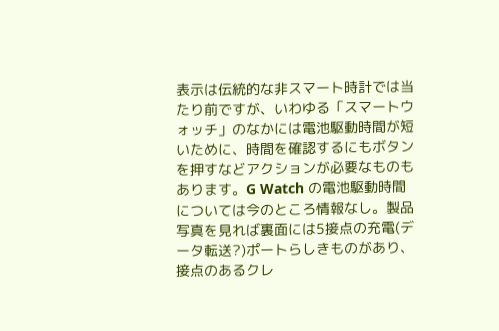表示は伝統的な非スマート時計では当たり前ですが、いわゆる「スマートウォッチ」のなかには電池駆動時間が短いために、時間を確認するにもボタンを押すなどアクションが必要なものもあります。G Watch の電池駆動時間については今のところ情報なし。製品写真を見れば裏面には5接点の充電(データ転送?)ポートらしきものがあり、接点のあるクレ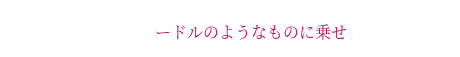ードルのようなものに乗せ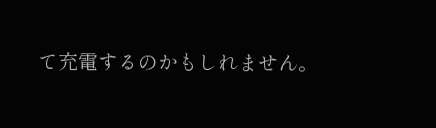て充電するのかもしれません。